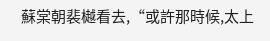蘇棠朝裴樾看去,“或許那時候,太上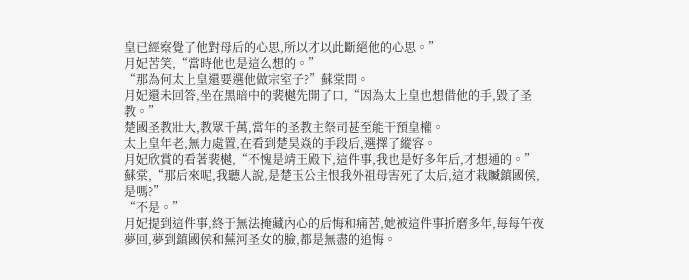皇已經察覺了他對母后的心思,所以才以此斷絕他的心思。”
月妃苦笑,“當時他也是這么想的。”
“那為何太上皇還要選他做宗室子?”蘇棠問。
月妃還未回答,坐在黑暗中的裴樾先開了口,“因為太上皇也想借他的手,毀了圣教。”
楚國圣教壯大,教眾千萬,當年的圣教主祭司甚至能干預皇權。
太上皇年老,無力處置,在看到楚昊焱的手段后,選擇了縱容。
月妃欣賞的看著裴樾,“不愧是靖王殿下,這件事,我也是好多年后,才想通的。”
蘇棠,“那后來呢,我聽人說,是楚玉公主恨我外祖母害死了太后,這才栽贓鎮國侯,是嗎?”
“不是。”
月妃提到這件事,終于無法掩藏內心的后悔和痛苦,她被這件事折磨多年,每每午夜夢回,夢到鎮國侯和蕪河圣女的臉,都是無盡的追悔。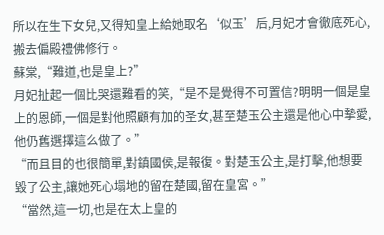所以在生下女兒,又得知皇上給她取名‘似玉’后,月妃才會徹底死心,搬去偏殿禮佛修行。
蘇棠,“難道,也是皇上?”
月妃扯起一個比哭還難看的笑,“是不是覺得不可置信?明明一個是皇上的恩師,一個是對他照顧有加的圣女,甚至楚玉公主還是他心中摯愛,他仍舊選擇這么做了。”
“而且目的也很簡單,對鎮國侯,是報復。對楚玉公主,是打擊,他想要毀了公主,讓她死心塌地的留在楚國,留在皇宮。”
“當然,這一切,也是在太上皇的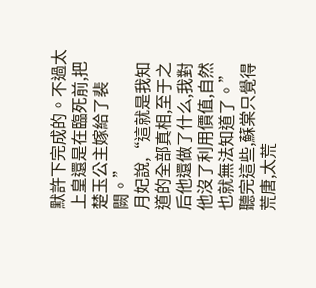默許下完成的。不過太上皇還是在臨死前,把楚玉公主嫁給了裴闕。”
月妃說,“這就是我知道的全部真相,至于之后他還做了什么,我對他沒了利用價值,自然也就無法知道了。”
聽完這些,蘇棠只覺得荒唐,太荒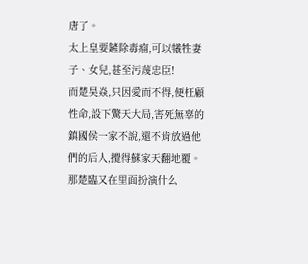唐了。
太上皇要鏟除毒瘤,可以犧牲妻子、女兒,甚至污蔑忠臣!
而楚昊焱,只因愛而不得,便枉顧性命,設下驚天大局,害死無辜的鎮國侯一家不說,還不肯放過他們的后人,攪得蘇家天翻地覆。
那楚臨又在里面扮演什么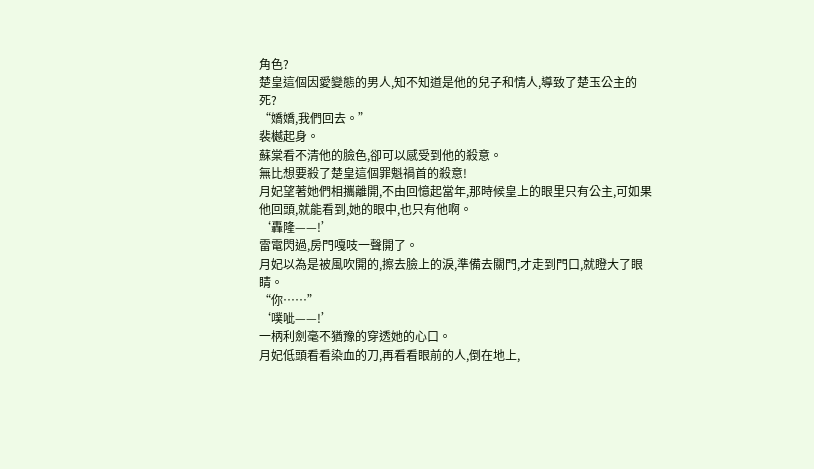角色?
楚皇這個因愛變態的男人,知不知道是他的兒子和情人,導致了楚玉公主的死?
“嬌嬌,我們回去。”
裴樾起身。
蘇棠看不清他的臉色,卻可以感受到他的殺意。
無比想要殺了楚皇這個罪魁禍首的殺意!
月妃望著她們相攜離開,不由回憶起當年,那時候皇上的眼里只有公主,可如果他回頭,就能看到,她的眼中,也只有他啊。
‘轟隆——!’
雷電閃過,房門嘎吱一聲開了。
月妃以為是被風吹開的,擦去臉上的淚,準備去關門,才走到門口,就瞪大了眼睛。
“你……”
‘噗呲——!’
一柄利劍毫不猶豫的穿透她的心口。
月妃低頭看看染血的刀,再看看眼前的人,倒在地上,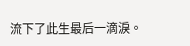流下了此生最后一滴淚。